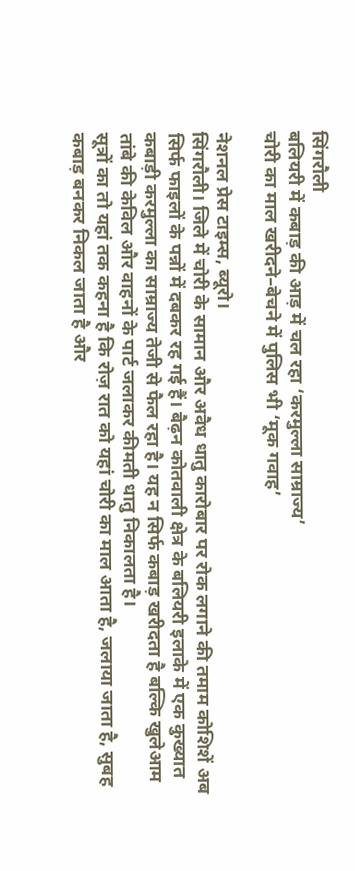सिंगरौली
बलियरी में कबाड़ की आड़ में चल रहा ‘करमुल्ला साम्राज्य’
चोरी का माल खरीदने–बेचने में पुलिस भी ‘मूक गवाह’

नेशनल प्रेस टाइम्स, ब्यूरो।
सिंगरौली। जिले में चोरी के सामान और अवैध धातु कारोबार पर रोक लगाने की तमाम कोशिशें अब सिर्फ फाइलों के पन्नों में दबकर रह गई हैं। बैढ़न कोतवाली क्षेत्र के बलियरी इलाके में एक कुख्यात कबाड़ी करमुल्ला का साम्राज्य तेजी से फैल रहा है। यह न सिर्फ कबाड़ खरीदता है बल्कि खुलेआम तांबे की केविल और वाहनों के पार्ट जलाकर कीमती धातु निकालता है।
सूत्रों का तो यहां तक कहना है कि रोज़ रात को यहां चोरी का माल आता है, जलाया जाता है, सुबह कबाड़ बनकर निकल जाता है और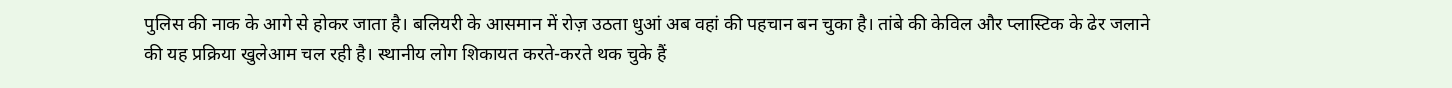पुलिस की नाक के आगे से होकर जाता है। बलियरी के आसमान में रोज़ उठता धुआं अब वहां की पहचान बन चुका है। तांबे की केविल और प्लास्टिक के ढेर जलाने की यह प्रक्रिया खुलेआम चल रही है। स्थानीय लोग शिकायत करते-करते थक चुके हैं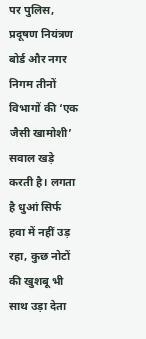पर पुलिस, प्रदूषण नियंत्रण बोर्ड और नगर निगम तीनों विभागों की ‘एक जैसी खामोशी’ सवाल खड़े करती है। लगता है धुआं सिर्फ हवा में नहीं उड़ रहा, कुछ नोटों की खुशबू भी साथ उड़ा देता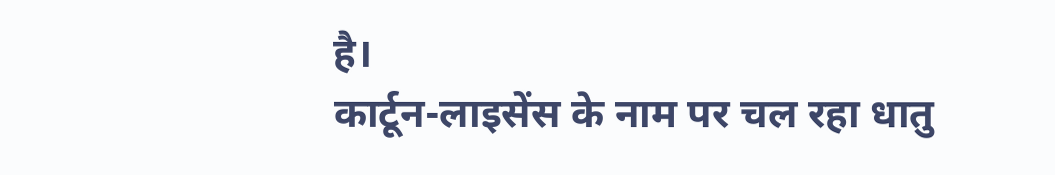है।
कार्टून-लाइसेंस के नाम पर चल रहा धातु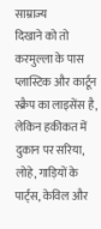साम्राज्य
दिखाने को तो करमुल्ला के पास प्लास्टिक और कार्टून स्क्रैप का लाइसेंस है, लेकिन हकीकत में दुकान पर सरिया, लोहे, गाड़ियों के पार्ट्स, केविल और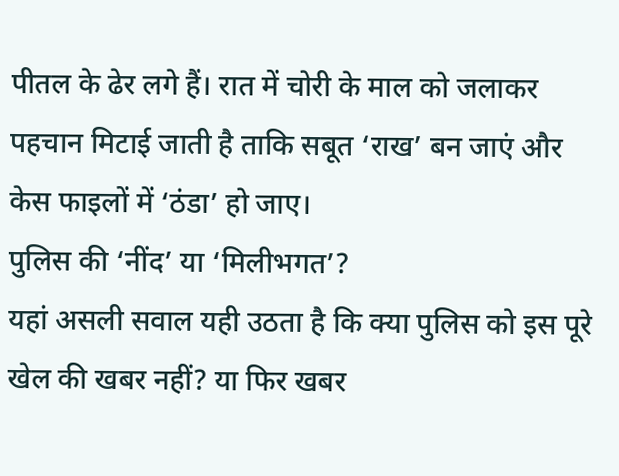पीतल के ढेर लगे हैं। रात में चोरी के माल को जलाकर पहचान मिटाई जाती है ताकि सबूत ‘राख’ बन जाएं और केस फाइलों में ‘ठंडा’ हो जाए।
पुलिस की ‘नींद’ या ‘मिलीभगत’?
यहां असली सवाल यही उठता है कि क्या पुलिस को इस पूरे खेल की खबर नहीं? या फिर खबर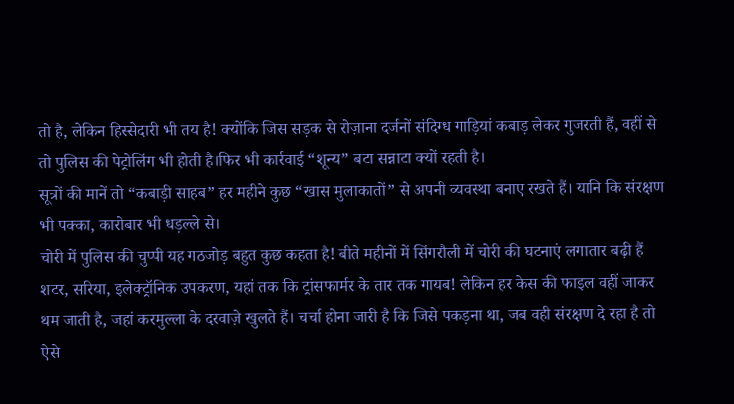तो है, लेकिन हिस्सेदारी भी तय है! क्योंकि जिस सड़क से रोज़ाना दर्जनों संदिग्ध गाड़ियां कबाड़ लेकर गुजरती हैं, वहीं से तो पुलिस की पेट्रोलिंग भी होती है।फिर भी कार्रवाई “शून्य” बटा सन्नाटा क्यों रहती है।
सूत्रों की मानें तो “कबाड़ी साहब” हर महीने कुछ “खास मुलाकातों” से अपनी व्यवस्था बनाए रखते हैं। यानि कि संरक्षण भी पक्का, कारोबार भी धड़ल्ले से।
चोरी में पुलिस की चुप्पी यह गठजोड़ बहुत कुछ कहता है! बीते महीनों में सिंगरौली में चोरी की घटनाएं लगातार बढ़ी हैं शटर, सरिया, इलेक्ट्रॉनिक उपकरण, यहां तक कि ट्रांसफार्मर के तार तक गायब! लेकिन हर केस की फाइल वहीं जाकर थम जाती है, जहां करमुल्ला के दरवाज़े खुलते हैं। चर्चा होना जारी है कि जिसे पकड़ना था, जब वही संरक्षण दे रहा है तो ऐसे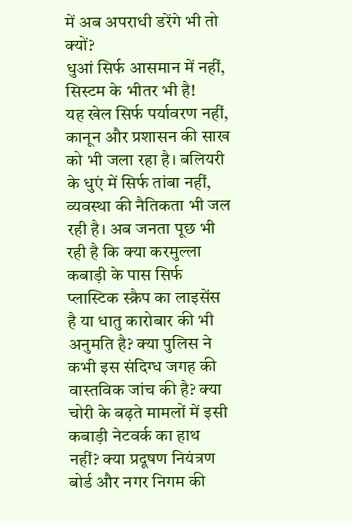में अब अपराधी डरेंगे भी तो क्यों?
धुआं सिर्फ आसमान में नहीं, सिस्टम के भीतर भी है!
यह खेल सिर्फ पर्यावरण नहीं, कानून और प्रशासन की साख को भी जला रहा है। बलियरी के धुएं में सिर्फ तांबा नहीं, व्यवस्था की नैतिकता भी जल रही है। अब जनता पूछ भी रही है कि क्या करमुल्ला कबाड़ी के पास सिर्फ प्लास्टिक स्क्रैप का लाइसेंस है या धातु कारोबार की भी अनुमति है? क्या पुलिस ने कभी इस संदिग्ध जगह की वास्तविक जांच की है? क्या चोरी के बढ़ते मामलों में इसी कबाड़ी नेटवर्क का हाथ नहीं? क्या प्रदूषण नियंत्रण बोर्ड और नगर निगम की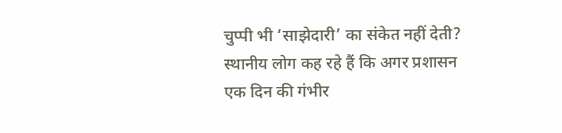चुप्पी भी ‘साझेदारी’ का संकेत नहीं देती? स्थानीय लोग कह रहे हैं कि अगर प्रशासन एक दिन की गंभीर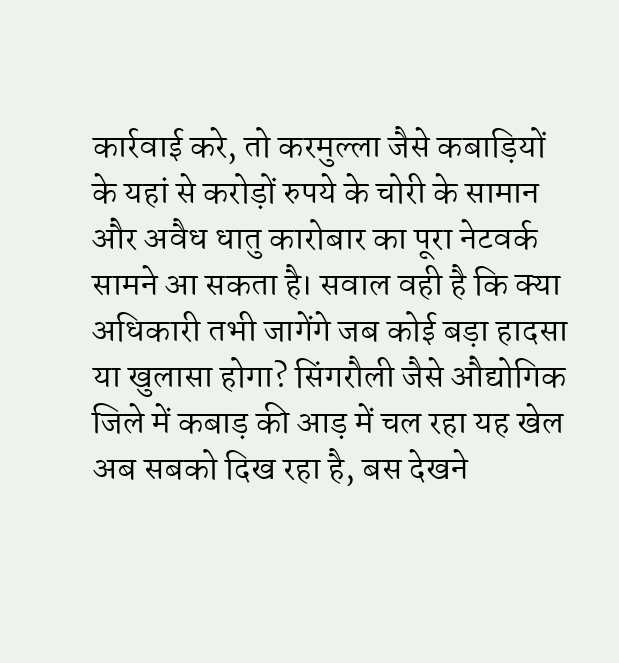कार्रवाई करे, तो करमुल्ला जैसे कबाड़ियों के यहां से करोड़ों रुपये के चोरी के सामान और अवैध धातु कारोबार का पूरा नेटवर्क सामने आ सकता है। सवाल वही है कि क्या अधिकारी तभी जागेंगे जब कोई बड़ा हादसा या खुलासा होगा? सिंगरौली जैसे औद्योगिक जिले में कबाड़ की आड़ में चल रहा यह खेल अब सबको दिख रहा है, बस देखने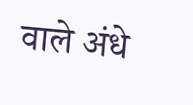वाले अंधे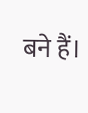बने हैं।